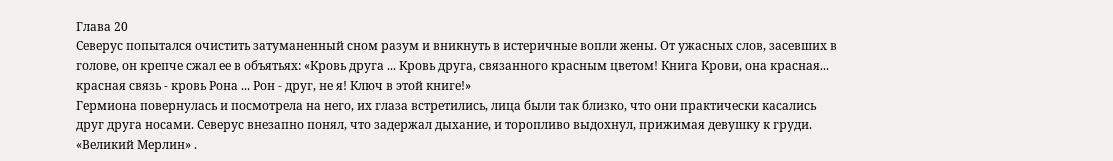Глава 20
Северус попытался очистить затуманенный сном разум и вникнуть в истеричные вопли жены. От ужасных слов, засевших в голове, он крепче сжал ее в объятьях: «Кровь друга ... Кровь друга, связанного красным цветом! Книга Крови, она красная... красная связь - кровь Рона ... Рон - друг, не я! Ключ в этой книге!»
Гермиона повернулась и посмотрела на него, их глаза встретились, лица были так близко, что они практически касались друг друга носами. Северус внезапно понял, что задержал дыхание, и торопливо выдохнул, прижимая девушку к груди.
«Великий Мерлин» .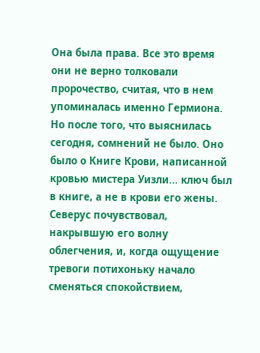Она была права. Все это время они не верно толковали пророчество, считая, что в нем упоминалась именно Гермиона. Но после того, что выяснилась сегодня, сомнений не было. Оно было о Книге Крови, написанной кровью мистера Уизли... ключ был в книге, а не в крови его жены. Северус почувствовал, накрывшую его волну облегчения, и, когда ощущение тревоги потихоньку начало сменяться спокойствием,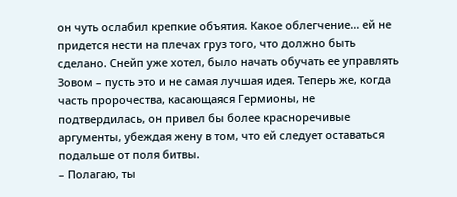он чуть ослабил крепкие объятия. Какое облегчение... ей не придется нести на плечах груз того, что должно быть сделано. Снейп уже хотел, было начать обучать ее управлять Зовом – пусть это и не самая лучшая идея. Теперь же, когда часть пророчества, касающаяся Гермионы, не подтвердилась, он привел бы более красноречивые аргументы, убеждая жену в том, что ей следует оставаться подальше от поля битвы.
– Полагаю, ты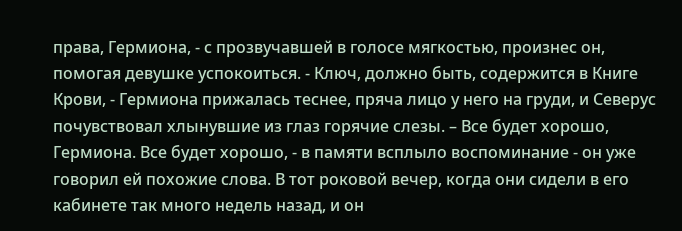права, Гермиона, - с прозвучавшей в голосе мягкостью, произнес он, помогая девушке успокоиться. - Ключ, должно быть, содержится в Книге Крови, - Гермиона прижалась теснее, пряча лицо у него на груди, и Северус почувствовал хлынувшие из глаз горячие слезы. – Все будет хорошо, Гермиона. Все будет хорошо, - в памяти всплыло воспоминание - он уже говорил ей похожие слова. В тот роковой вечер, когда они сидели в его кабинете так много недель назад, и он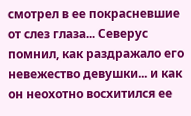смотрел в ее покрасневшие от слез глаза... Северус помнил, как раздражало его невежество девушки... и как он неохотно восхитился ее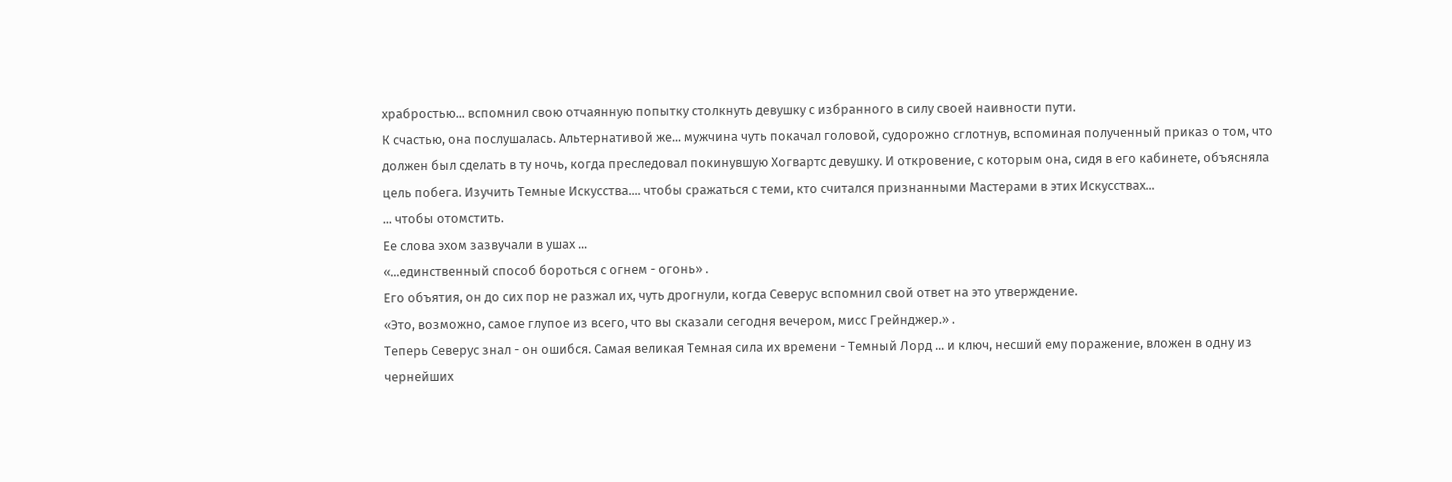храбростью... вспомнил свою отчаянную попытку столкнуть девушку с избранного в силу своей наивности пути.
К счастью, она послушалась. Альтернативой же... мужчина чуть покачал головой, судорожно сглотнув, вспоминая полученный приказ о том, что должен был сделать в ту ночь, когда преследовал покинувшую Хогвартс девушку. И откровение, с которым она, сидя в его кабинете, объясняла цель побега. Изучить Темные Искусства.... чтобы сражаться с теми, кто считался признанными Мастерами в этих Искусствах...
... чтобы отомстить.
Ее слова эхом зазвучали в ушах ...
«...единственный способ бороться с огнем - огонь» .
Его объятия, он до сих пор не разжал их, чуть дрогнули, когда Северус вспомнил свой ответ на это утверждение.
«Это, возможно, самое глупое из всего, что вы сказали сегодня вечером, мисс Грейнджер.» .
Теперь Северус знал - он ошибся. Самая великая Темная сила их времени - Темный Лорд ... и ключ, несший ему поражение, вложен в одну из чернейших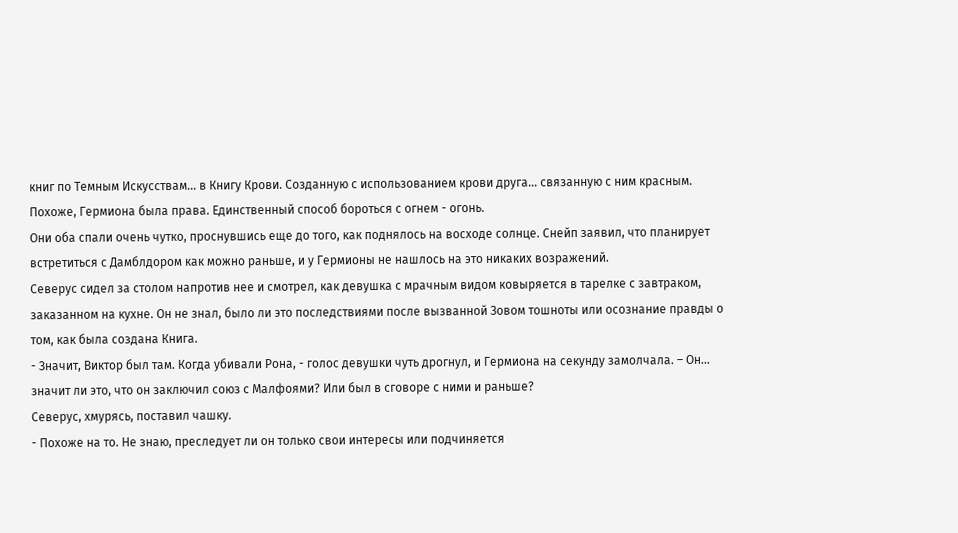книг по Темным Искусствам... в Книгу Крови. Созданную с использованием крови друга... связанную с ним красным.
Похоже, Гермиона была права. Единственный способ бороться с огнем - огонь.
Они оба спали очень чутко, проснувшись еще до того, как поднялось на восходе солнце. Снейп заявил, что планирует встретиться с Дамблдором как можно раньше, и у Гермионы не нашлось на это никаких возражений.
Северус сидел за столом напротив нее и смотрел, как девушка с мрачным видом ковыряется в тарелке с завтраком, заказанном на кухне. Он не знал, было ли это последствиями после вызванной Зовом тошноты или осознание правды о том, как была создана Книга.
- Значит, Виктор был там. Когда убивали Рона, - голос девушки чуть дрогнул, и Гермиона на секунду замолчала. – Он... значит ли это, что он заключил союз с Малфоями? Или был в сговоре с ними и раньше?
Северус, хмурясь, поставил чашку.
- Похоже на то. Не знаю, преследует ли он только свои интересы или подчиняется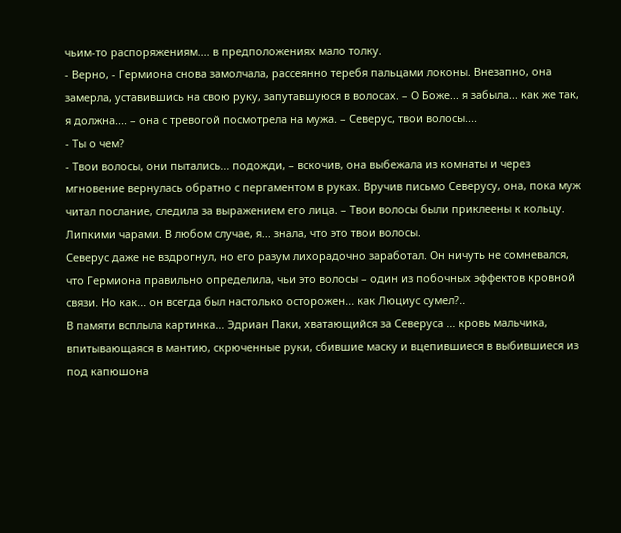чьим-то распоряжениям.... в предположениях мало толку.
- Верно, - Гермиона снова замолчала, рассеянно теребя пальцами локоны. Внезапно, она замерла, уставившись на свою руку, запутавшуюся в волосах. – О Боже... я забыла... как же так, я должна.... – она с тревогой посмотрела на мужа. – Северус, твои волосы....
- Ты о чем?
- Твои волосы, они пытались... подожди, – вскочив, она выбежала из комнаты и через мгновение вернулась обратно с пергаментом в руках. Вручив письмо Северусу, она, пока муж читал послание, следила за выражением его лица. – Твои волосы были приклеены к кольцу. Липкими чарами. В любом случае, я... знала, что это твои волосы.
Северус даже не вздрогнул, но его разум лихорадочно заработал. Он ничуть не сомневался, что Гермиона правильно определила, чьи это волосы – один из побочных эффектов кровной связи. Но как... он всегда был настолько осторожен... как Люциус сумел?..
В памяти всплыла картинка... Эдриан Паки, хватающийся за Северуса ... кровь мальчика, впитывающаяся в мантию, скрюченные руки, сбившие маску и вцепившиеся в выбившиеся из под капюшона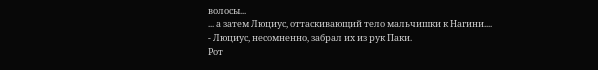волосы...
... а затем Люциус, оттаскивающий тело мальчишки к Нагини....
- Люциус, несомненно, забрал их из рук Паки.
Рот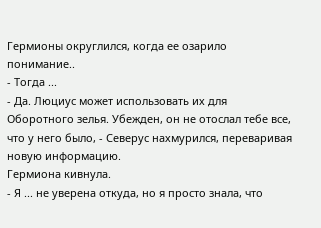Гермионы округлился, когда ее озарило понимание..
- Тогда ...
- Да. Люциус может использовать их для Оборотного зелья. Убежден, он не отослал тебе все, что у него было, - Северус нахмурился, переваривая новую информацию.
Гермиона кивнула.
- Я ... не уверена откуда, но я просто знала, что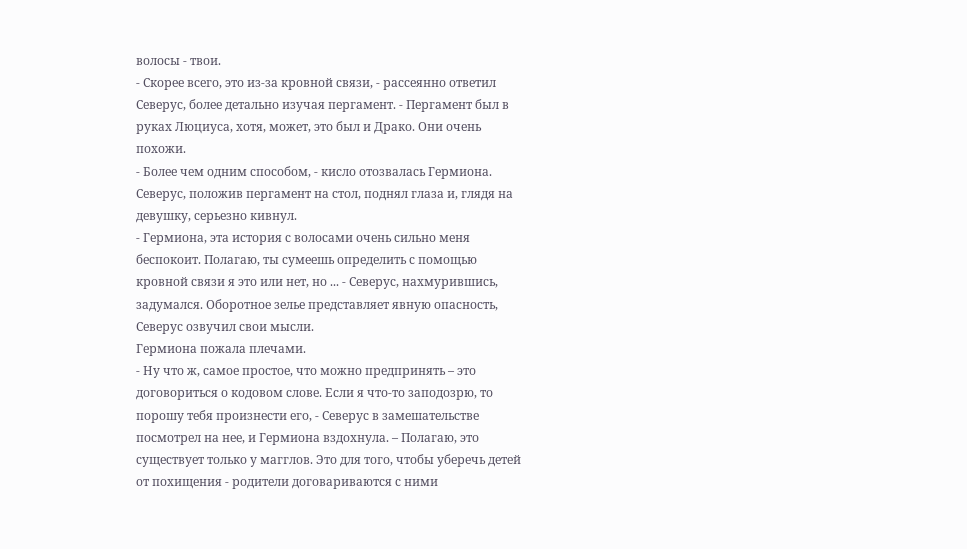волосы - твои.
- Скорее всего, это из-за кровной связи, - рассеянно ответил Северус, более детально изучая пергамент. - Пергамент был в руках Люциуса, хотя, может, это был и Драко. Они очень похожи.
- Более чем одним способом, - кисло отозвалась Гермиона. Северус, положив пергамент на стол, поднял глаза и, глядя на девушку, серьезно кивнул.
- Гермиона, эта история с волосами очень сильно меня беспокоит. Полагаю, ты сумеешь определить с помощью кровной связи я это или нет, но ... - Северус, нахмурившись, задумался. Оборотное зелье представляет явную опасность, Северус озвучил свои мысли.
Гермиона пожала плечами.
- Ну что ж, самое простое, что можно предпринять – это договориться о кодовом слове. Если я что-то заподозрю, то порошу тебя произнести его, - Северус в замешательстве посмотрел на нее, и Гермиона вздохнула. – Полагаю, это существует только у магглов. Это для того, чтобы уберечь детей от похищения - родители договариваются с ними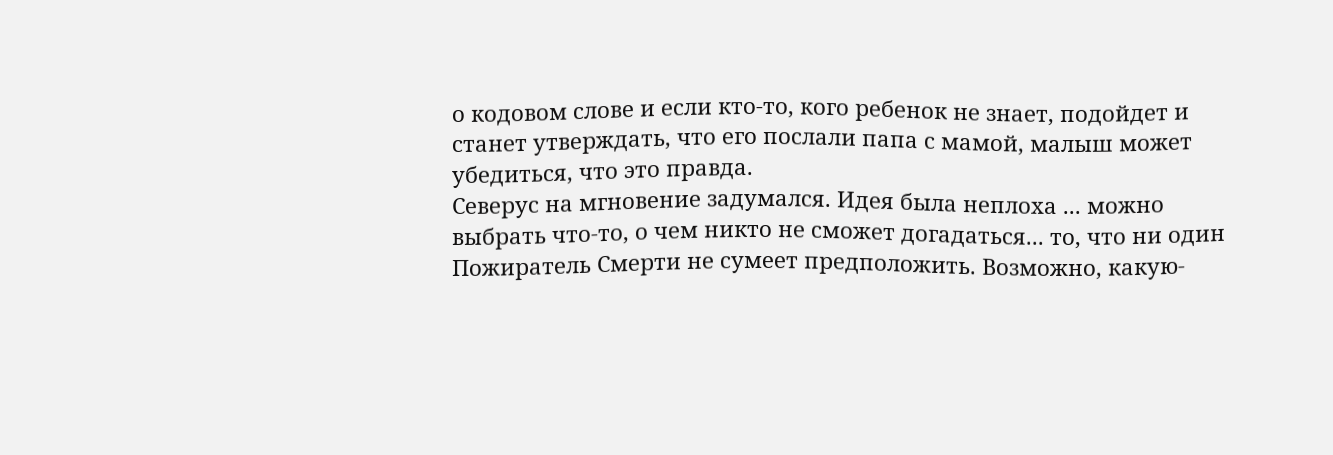о кодовом слове и если кто-то, кого ребенок не знает, подойдет и станет утверждать, что его послали папа с мамой, малыш может убедиться, что это правда.
Северус на мгновение задумался. Идея была неплоха ... можно выбрать что-то, о чем никто не сможет догадаться... то, что ни один Пожиратель Смерти не сумеет предположить. Возможно, какую-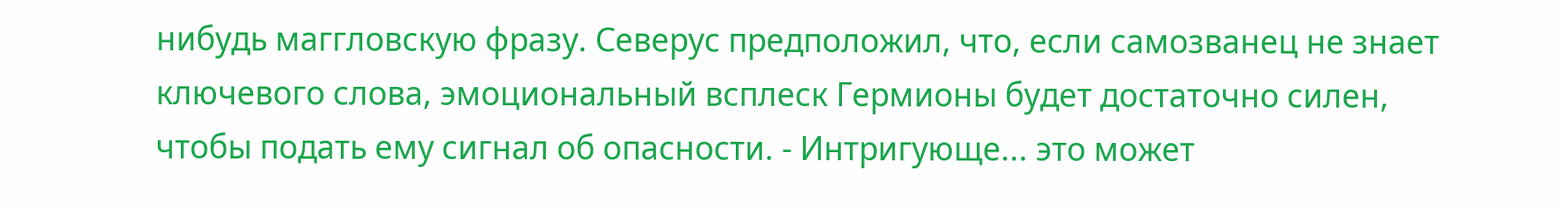нибудь маггловскую фразу. Северус предположил, что, если самозванец не знает ключевого слова, эмоциональный всплеск Гермионы будет достаточно силен, чтобы подать ему сигнал об опасности. - Интригующе... это может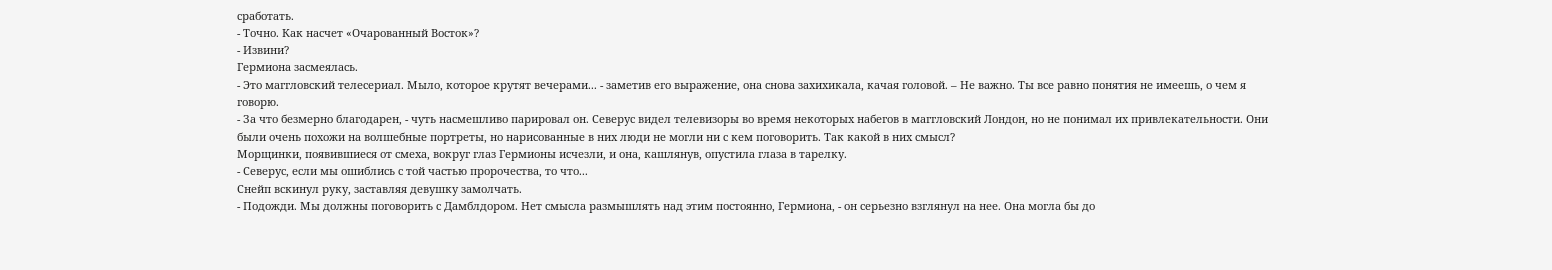сработать.
- Точно. Как насчет «Очарованный Восток»?
- Извини?
Гермиона засмеялась.
- Это маггловский телесериал. Мыло, которое крутят вечерами... - заметив его выражение, она снова захихикала, качая головой. – Не важно. Ты все равно понятия не имеешь, о чем я говорю.
- За что безмерно благодарен, - чуть насмешливо парировал он. Северус видел телевизоры во время некоторых набегов в маггловский Лондон, но не понимал их привлекательности. Они были очень похожи на волшебные портреты, но нарисованные в них люди не могли ни с кем поговорить. Так какой в них смысл?
Морщинки, появившиеся от смеха, вокруг глаз Гермионы исчезли, и она, кашлянув, опустила глаза в тарелку.
- Северус, если мы ошиблись с той частью пророчества, то что...
Снейп вскинул руку, заставляя девушку замолчать.
- Подожди. Мы должны поговорить с Дамблдором. Нет смысла размышлять над этим постоянно, Гермиона, - он серьезно взглянул на нее. Она могла бы до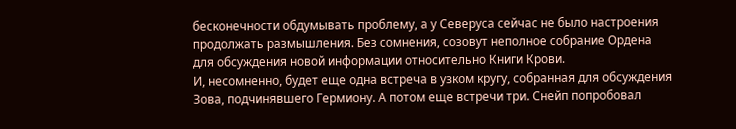бесконечности обдумывать проблему, а у Северуса сейчас не было настроения продолжать размышления. Без сомнения, созовут неполное собрание Ордена для обсуждения новой информации относительно Книги Крови.
И, несомненно, будет еще одна встреча в узком кругу, собранная для обсуждения Зова, подчинявшего Гермиону. А потом еще встречи три. Снейп попробовал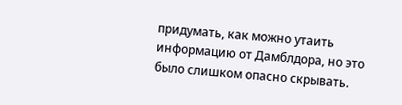придумать, как можно утаить информацию от Дамблдора, но это было слишком опасно скрывать.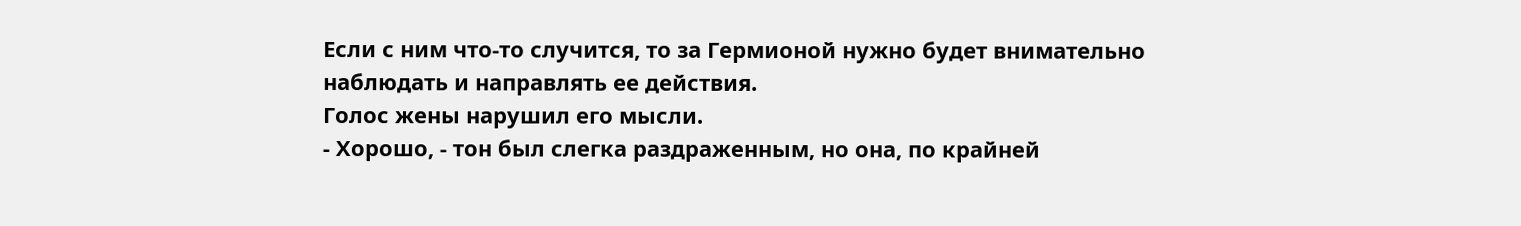Если с ним что-то случится, то за Гермионой нужно будет внимательно наблюдать и направлять ее действия.
Голос жены нарушил его мысли.
- Хорошо, - тон был слегка раздраженным, но она, по крайней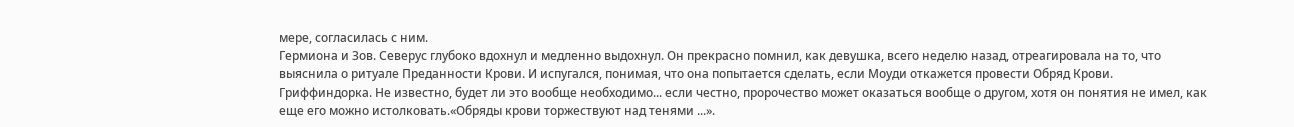мере, согласилась с ним.
Гермиона и Зов. Северус глубоко вдохнул и медленно выдохнул. Он прекрасно помнил, как девушка, всего неделю назад, отреагировала на то, что выяснила о ритуале Преданности Крови. И испугался, понимая, что она попытается сделать, если Моуди откажется провести Обряд Крови. Гриффиндорка. Не известно, будет ли это вообще необходимо... если честно, пророчество может оказаться вообще о другом, хотя он понятия не имел, как еще его можно истолковать.«Обряды крови торжествуют над тенями ...».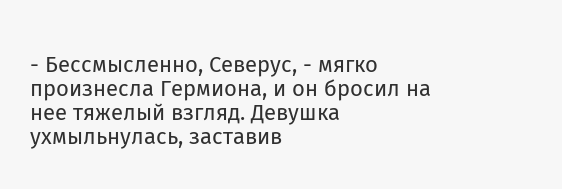- Бессмысленно, Северус, - мягко произнесла Гермиона, и он бросил на нее тяжелый взгляд. Девушка ухмыльнулась, заставив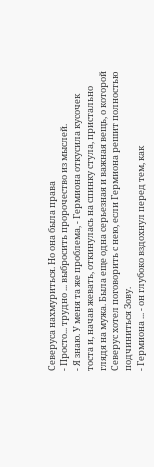Северуса нахмуриться. Но она была права
- Просто... трудно ... выбросить пророчество из мыслей.
- Я знаю. У меня та же проблема, - Гермиона откусила кусочек тоста и, начав жевать, откинулась на спинку стула, пристально глядя на мужа. Была еще одна серьезная и важная вещь, о которой Северус хотел поговорить с нею, если Гермиона решит полностью подчиниться Зову.
- Гермиона ... - он глубоко вздохнул перед тем, как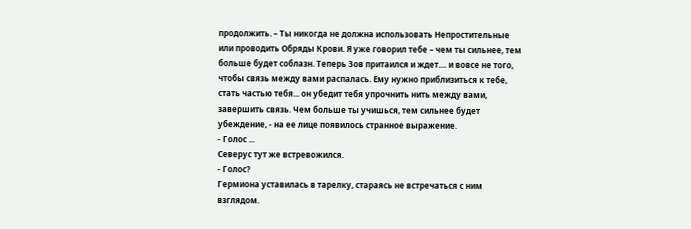продолжить. – Ты никогда не должна использовать Непростительные или проводить Обряды Крови. Я уже говорил тебе – чем ты сильнее, тем больше будет соблазн. Теперь Зов притаился и ждет.... и вовсе не того, чтобы связь между вами распалась. Ему нужно приблизиться к тебе, стать частью тебя... он убедит тебя упрочнить нить между вами, завершить связь. Чем больше ты учишься, тем сильнее будет убеждение, - на ее лице появилось странное выражение.
- Голос ...
Северус тут же встревожился.
- Голос?
Гермиона уставилась в тарелку, стараясь не встречаться с ним взглядом.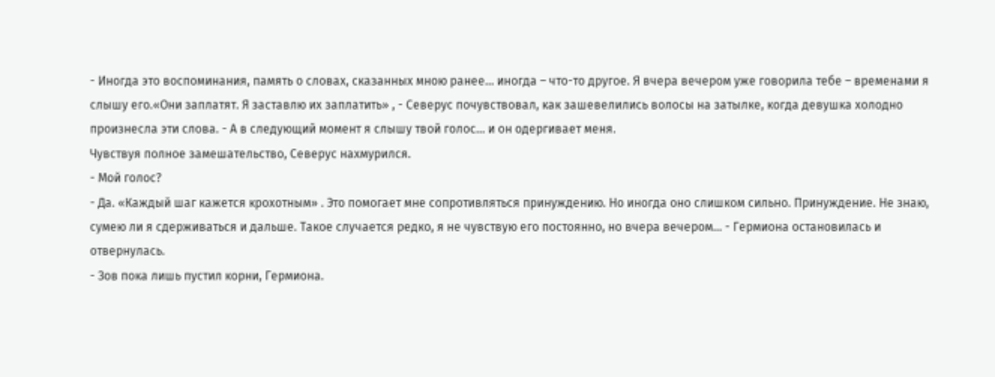- Иногда это воспоминания, память о словах, сказанных мною ранее... иногда – что-то другое. Я вчера вечером уже говорила тебе – временами я слышу его.«Они заплатят. Я заставлю их заплатить» , - Северус почувствовал, как зашевелились волосы на затылке, когда девушка холодно произнесла эти слова. - А в следующий момент я слышу твой голос... и он одергивает меня.
Чувствуя полное замешательство, Северус нахмурился.
- Мой голос?
- Да. «Каждый шаг кажется крохотным» . Это помогает мне сопротивляться принуждению. Но иногда оно слишком сильно. Принуждение. Не знаю, сумею ли я сдерживаться и дальше. Такое случается редко, я не чувствую его постоянно, но вчера вечером... - Гермиона остановилась и отвернулась.
- Зов пока лишь пустил корни, Гермиона.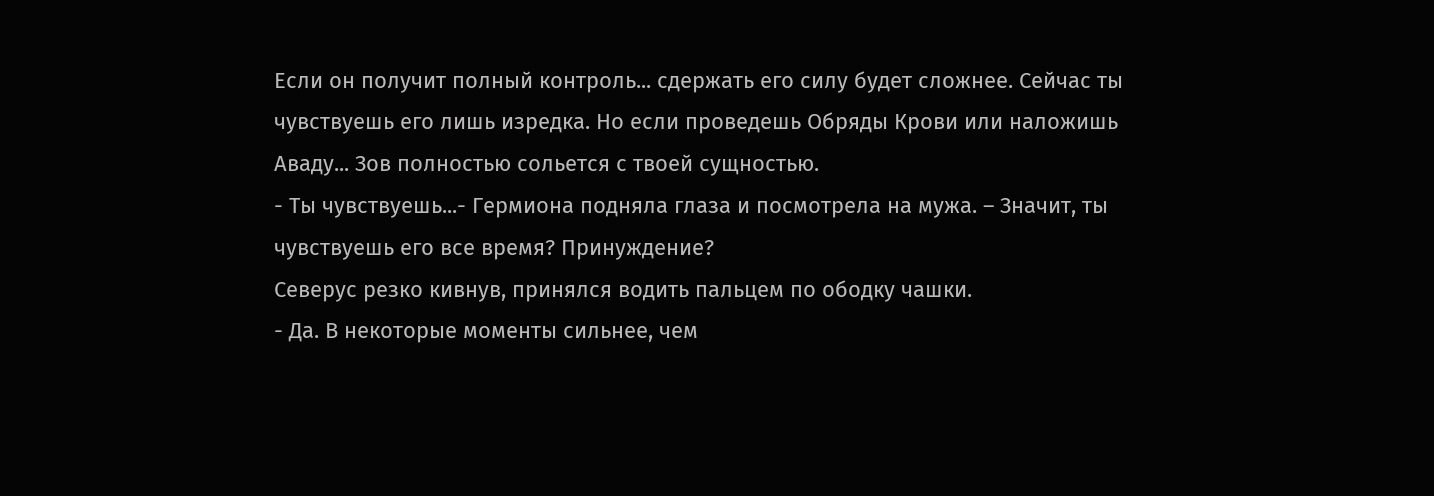Если он получит полный контроль... сдержать его силу будет сложнее. Сейчас ты чувствуешь его лишь изредка. Но если проведешь Обряды Крови или наложишь Аваду... Зов полностью сольется с твоей сущностью.
- Ты чувствуешь...- Гермиона подняла глаза и посмотрела на мужа. – Значит, ты чувствуешь его все время? Принуждение?
Северус резко кивнув, принялся водить пальцем по ободку чашки.
- Да. В некоторые моменты сильнее, чем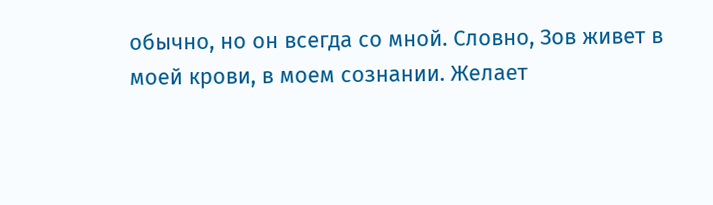обычно, но он всегда со мной. Словно, Зов живет в моей крови, в моем сознании. Желает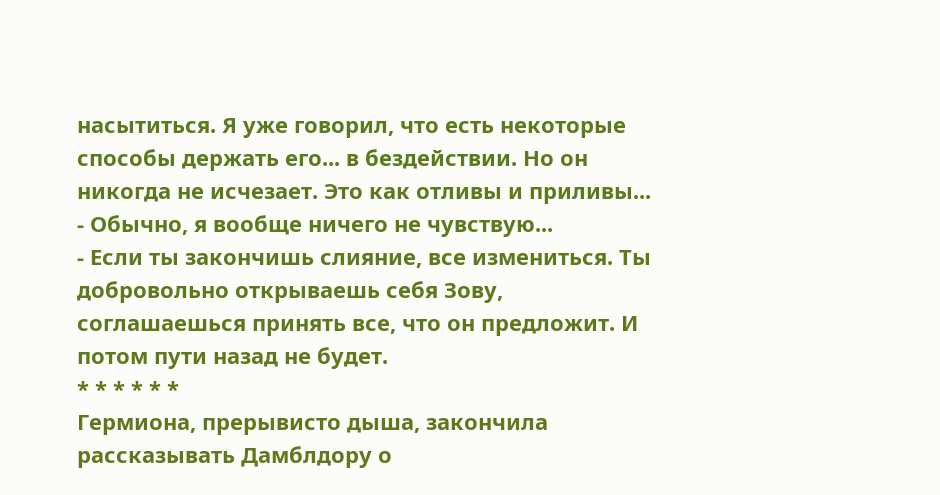насытиться. Я уже говорил, что есть некоторые способы держать его... в бездействии. Но он никогда не исчезает. Это как отливы и приливы...
- Обычно, я вообще ничего не чувствую...
- Если ты закончишь слияние, все измениться. Ты добровольно открываешь себя Зову, соглашаешься принять все, что он предложит. И потом пути назад не будет.
* * * * * *
Гермиона, прерывисто дыша, закончила рассказывать Дамблдору о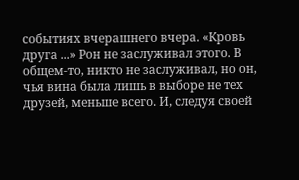событиях вчерашнего вчера. «Кровь друга ...» Рон не заслуживал этого. В общем-то, никто не заслуживал, но он, чья вина была лишь в выборе не тех друзей, меньше всего. И, следуя своей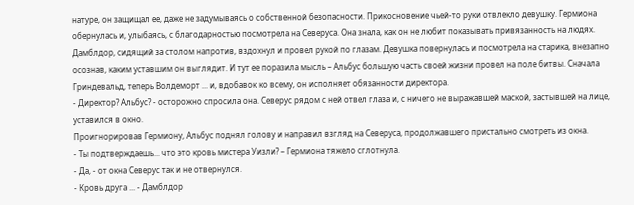натуре, он защищал ее, даже не задумываясь о собственной безопасности. Прикосновение чьей-то руки отвлекло девушку. Гермиона обернулась и, улыбаясь, с благодарностью посмотрела на Северуса. Она знала, как он не любит показывать привязанность на людях.
Дамблдор, сидящий за столом напротив, вздохнул и провел рукой по глазам. Девушка повернулась и посмотрела на старика, внезапно осознав, каким уставшим он выглядит. И тут ее поразила мысль – Альбус большую часть своей жизни провел на поле битвы. Сначала Гриндевальд, теперь Волдеморт ... и, вдобавок ко всему, он исполняет обязанности директора.
- Директор? Альбус? - осторожно спросила она. Северус рядом с ней отвел глаза и, с ничего не выражавшей маской, застывшей на лице, уставился в окно.
Проигнорировав Гермиону, Альбус поднял голову и направил взгляд на Северуса, продолжавшего пристально смотреть из окна.
- Ты подтверждаешь... что это кровь мистера Уизли? – Гермиона тяжело сглотнула.
- Да, - от окна Северус так и не отвернулся.
- Кровь друга ... - Дамблдор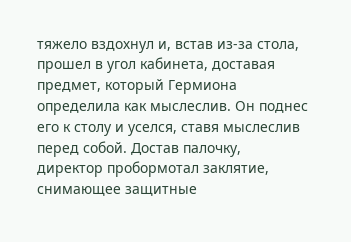тяжело вздохнул и, встав из-за стола, прошел в угол кабинета, доставая предмет, который Гермиона определила как мыслеслив. Он поднес его к столу и уселся, ставя мыслеслив перед собой. Достав палочку, директор пробормотал заклятие, снимающее защитные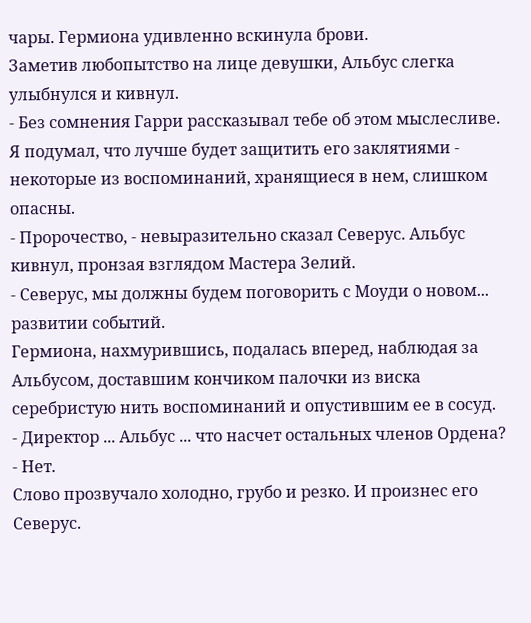чары. Гермиона удивленно вскинула брови.
Заметив любопытство на лице девушки, Альбус слегка улыбнулся и кивнул.
- Без сомнения Гарри рассказывал тебе об этом мыслесливе. Я подумал, что лучше будет защитить его заклятиями - некоторые из воспоминаний, хранящиеся в нем, слишком опасны.
- Пророчество, - невыразительно сказал Северус. Альбус кивнул, пронзая взглядом Мастера Зелий.
- Северус, мы должны будем поговорить с Моуди о новом... развитии событий.
Гермиона, нахмурившись, подалась вперед, наблюдая за Альбусом, доставшим кончиком палочки из виска серебристую нить воспоминаний и опустившим ее в сосуд.
- Директор ... Альбус ... что насчет остальных членов Ордена?
- Нет.
Слово прозвучало холодно, грубо и резко. И произнес его Северус.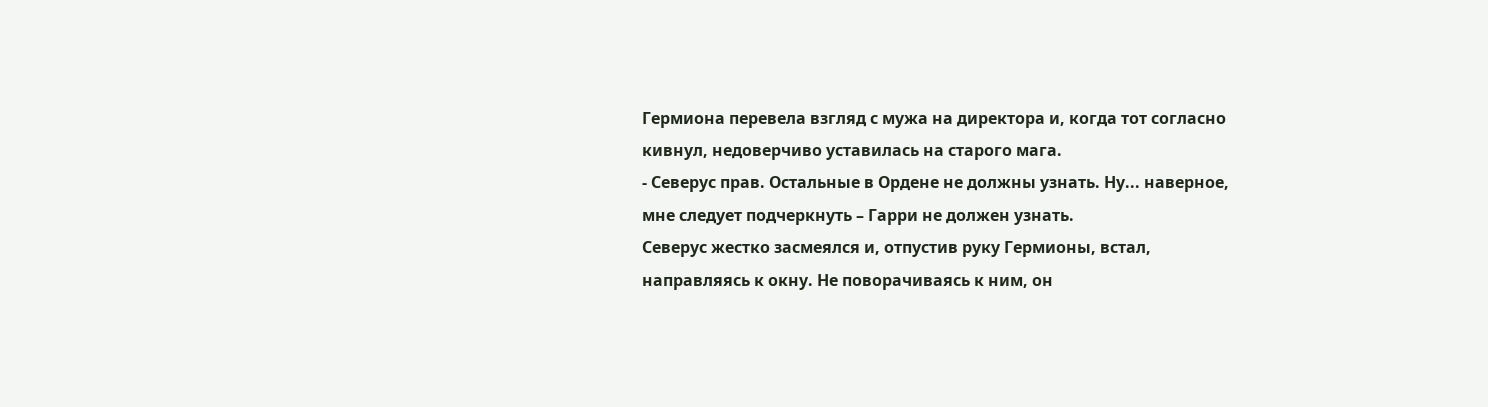Гермиона перевела взгляд с мужа на директора и, когда тот согласно кивнул, недоверчиво уставилась на старого мага.
- Северус прав. Остальные в Ордене не должны узнать. Ну... наверное, мне следует подчеркнуть – Гарри не должен узнать.
Северус жестко засмеялся и, отпустив руку Гермионы, встал, направляясь к окну. Не поворачиваясь к ним, он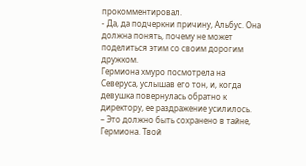прокомментировал.
- Да, да подчеркни причину, Альбус. Она должна понять, почему не может поделиться этим со своим дорогим дружком.
Гермиона хмуро посмотрела на Северуса, услышав его тон, и, когда девушка повернулась обратно к директору, ее раздражение усилилось.
– Это должно быть сохранено в тайне, Гермиона. Твой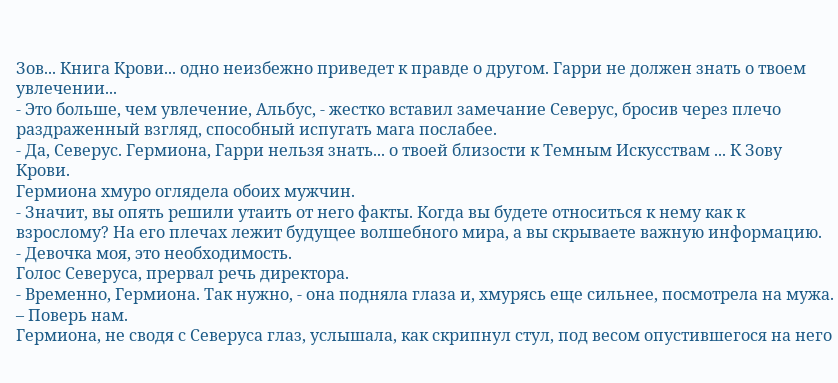Зов... Книга Крови... одно неизбежно приведет к правде о другом. Гарри не должен знать о твоем увлечении...
- Это больше, чем увлечение, Альбус, - жестко вставил замечание Северус, бросив через плечо раздраженный взгляд, способный испугать мага послабее.
- Да, Северус. Гермиона, Гарри нельзя знать... о твоей близости к Темным Искусствам ... К Зову Крови.
Гермиона хмуро оглядела обоих мужчин.
- Значит, вы опять решили утаить от него факты. Когда вы будете относиться к нему как к взрослому? На его плечах лежит будущее волшебного мира, а вы скрываете важную информацию.
- Девочка моя, это необходимость.
Голос Северуса, прервал речь директора.
- Временно, Гермиона. Так нужно, - она подняла глаза и, хмурясь еще сильнее, посмотрела на мужа. – Поверь нам.
Гермиона, не сводя с Северуса глаз, услышала, как скрипнул стул, под весом опустившегося на него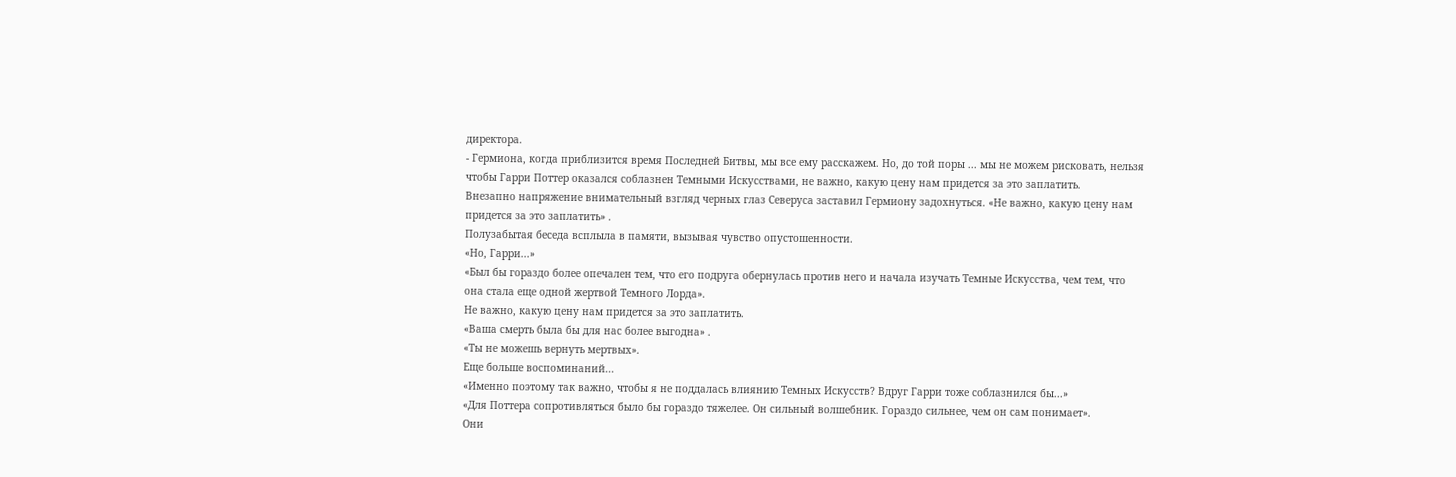директора.
- Гермиона, когда приблизится время Последней Битвы, мы все ему расскажем. Но, до той поры ... мы не можем рисковать, нельзя чтобы Гарри Поттер оказался соблазнен Темными Искусствами, не важно, какую цену нам придется за это заплатить.
Внезапно напряжение внимательный взгляд черных глаз Северуса заставил Гермиону задохнуться. «Не важно, какую цену нам придется за это заплатить» .
Полузабытая беседа всплыла в памяти, вызывая чувство опустошенности.
«Но, Гарри...»
«Был бы гораздо более опечален тем, что его подруга обернулась против него и начала изучать Темные Искусства, чем тем, что она стала еще одной жертвой Темного Лорда».
Не важно, какую цену нам придется за это заплатить.
«Ваша смерть была бы для нас более выгодна» .
«Ты не можешь вернуть мертвых».
Еще больше воспоминаний...
«Именно поэтому так важно, чтобы я не поддалась влиянию Темных Искусств? Вдруг Гарри тоже соблазнился бы...»
«Для Поттера сопротивляться было бы гораздо тяжелее. Он сильный волшебник. Гораздо сильнее, чем он сам понимает».
Они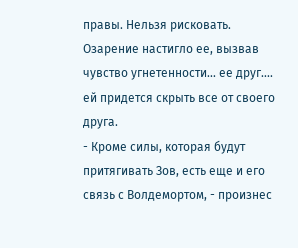правы. Нельзя рисковать. Озарение настигло ее, вызвав чувство угнетенности... ее друг.... ей придется скрыть все от своего друга.
- Кроме силы, которая будут притягивать Зов, есть еще и его связь с Волдемортом, - произнес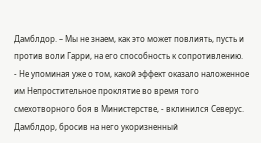Дамблдор. – Мы не знаем, как это может повлиять, пусть и против воли Гарри, на его способность к сопротивлению.
- Не упоминая уже о том, какой эффект оказало наложенное им Непростительное проклятие во время того смехотворного боя в Министерстве, - вклинился Северус.
Дамблдор, бросив на него укоризненный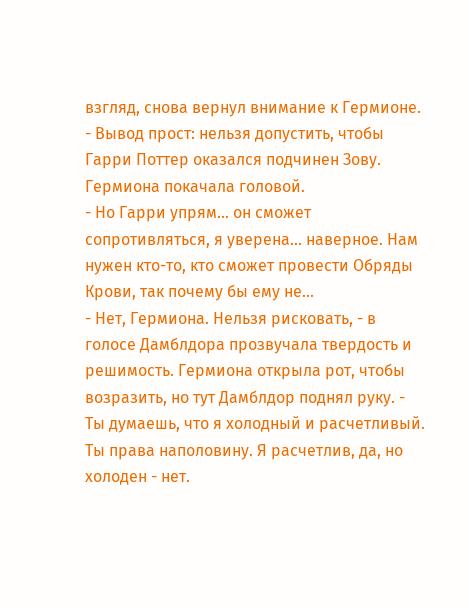взгляд, снова вернул внимание к Гермионе.
- Вывод прост: нельзя допустить, чтобы Гарри Поттер оказался подчинен Зову.
Гермиона покачала головой.
- Но Гарри упрям... он сможет сопротивляться, я уверена... наверное. Нам нужен кто-то, кто сможет провести Обряды Крови, так почему бы ему не...
- Нет, Гермиона. Нельзя рисковать, - в голосе Дамблдора прозвучала твердость и решимость. Гермиона открыла рот, чтобы возразить, но тут Дамблдор поднял руку. - Ты думаешь, что я холодный и расчетливый. Ты права наполовину. Я расчетлив, да, но холоден - нет.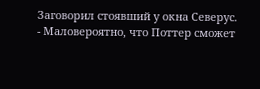Заговорил стоявший у окна Северус.
- Маловероятно, что Поттер сможет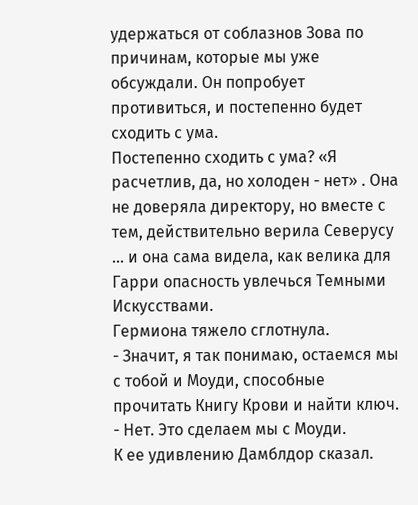удержаться от соблазнов Зова по причинам, которые мы уже обсуждали. Он попробует противиться, и постепенно будет сходить с ума.
Постепенно сходить с ума? «Я расчетлив, да, но холоден - нет» . Она не доверяла директору, но вместе с тем, действительно верила Северусу ... и она сама видела, как велика для Гарри опасность увлечься Темными Искусствами.
Гермиона тяжело сглотнула.
- Значит, я так понимаю, остаемся мы с тобой и Моуди, способные прочитать Книгу Крови и найти ключ.
- Нет. Это сделаем мы с Моуди.
К ее удивлению Дамблдор сказал.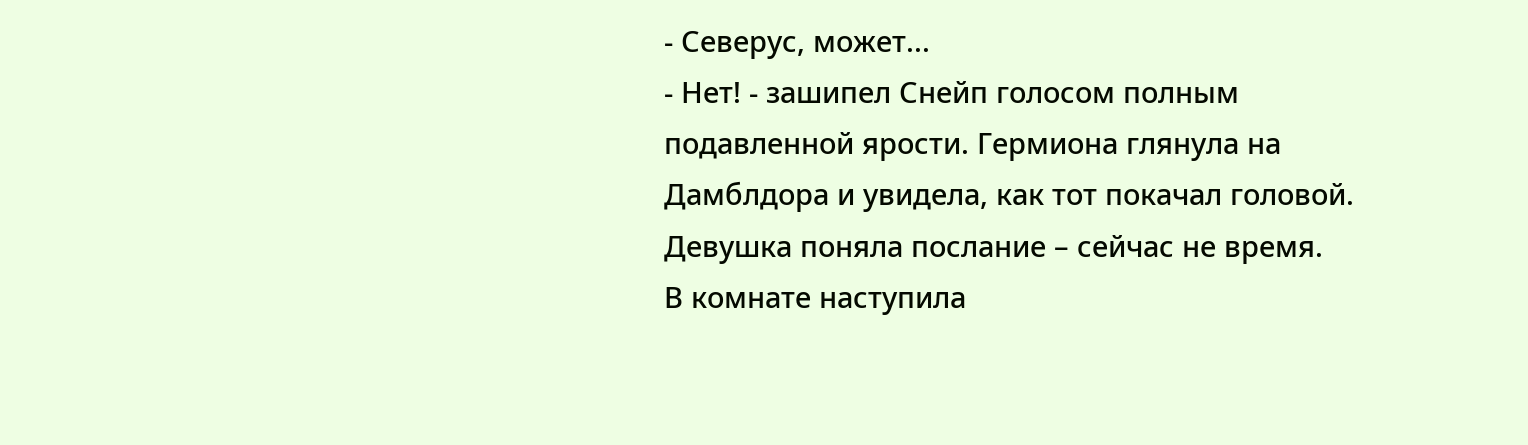- Северус, может...
- Нет! - зашипел Снейп голосом полным подавленной ярости. Гермиона глянула на Дамблдора и увидела, как тот покачал головой. Девушка поняла послание – сейчас не время.
В комнате наступила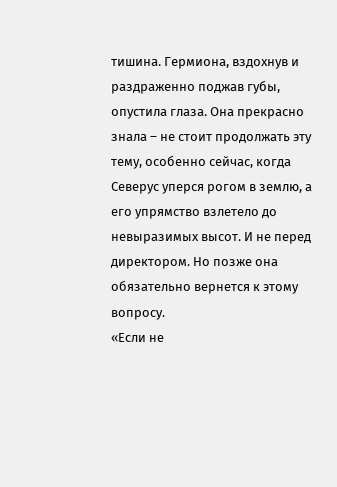тишина. Гермиона, вздохнув и раздраженно поджав губы, опустила глаза. Она прекрасно знала – не стоит продолжать эту тему, особенно сейчас, когда Северус уперся рогом в землю, а его упрямство взлетело до невыразимых высот. И не перед директором. Но позже она обязательно вернется к этому вопросу.
«Если не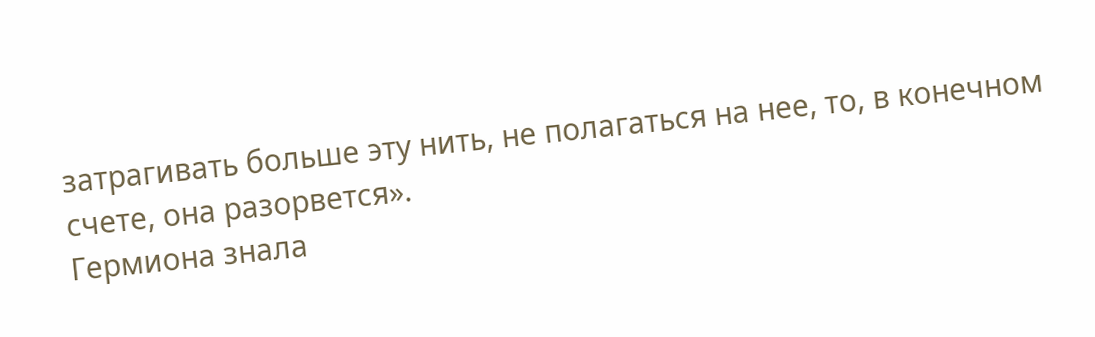затрагивать больше эту нить, не полагаться на нее, то, в конечном счете, она разорвется».
Гермиона знала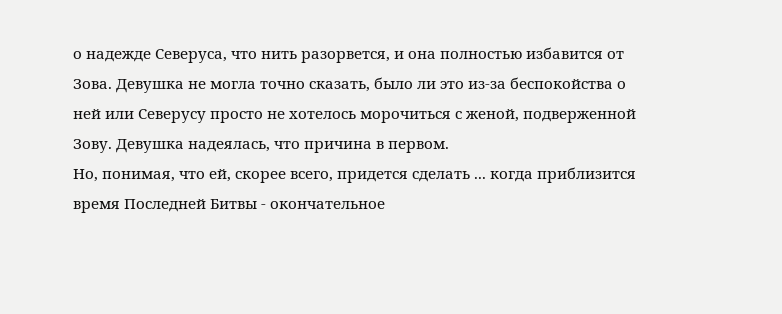о надежде Северуса, что нить разорвется, и она полностью избавится от Зова. Девушка не могла точно сказать, было ли это из-за беспокойства о ней или Северусу просто не хотелось морочиться с женой, подверженной Зову. Девушка надеялась, что причина в первом.
Но, понимая, что ей, скорее всего, придется сделать ... когда приблизится время Последней Битвы - окончательное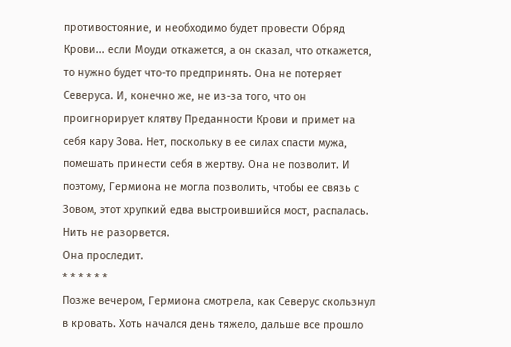противостояние, и необходимо будет провести Обряд Крови... если Моуди откажется, а он сказал, что откажется, то нужно будет что-то предпринять. Она не потеряет Северуса. И, конечно же, не из-за того, что он проигнорирует клятву Преданности Крови и примет на себя кару Зова. Нет, поскольку в ее силах спасти мужа, помешать принести себя в жертву. Она не позволит. И поэтому, Гермиона не могла позволить, чтобы ее связь с Зовом, этот хрупкий едва выстроившийся мост, распалась.
Нить не разорвется.
Она проследит.
* * * * * *
Позже вечером, Гермиона смотрела, как Северус скользнул в кровать. Хоть начался день тяжело, дальше все прошло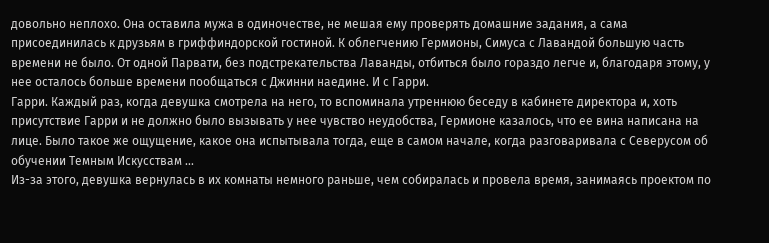довольно неплохо. Она оставила мужа в одиночестве, не мешая ему проверять домашние задания, а сама присоединилась к друзьям в гриффиндорской гостиной. К облегчению Гермионы, Симуса с Лавандой большую часть времени не было. От одной Парвати, без подстрекательства Лаванды, отбиться было гораздо легче и, благодаря этому, у нее осталось больше времени пообщаться с Джинни наедине. И с Гарри.
Гарри. Каждый раз, когда девушка смотрела на него, то вспоминала утреннюю беседу в кабинете директора и, хоть присутствие Гарри и не должно было вызывать у нее чувство неудобства, Гермионе казалось, что ее вина написана на лице. Было такое же ощущение, какое она испытывала тогда, еще в самом начале, когда разговаривала с Северусом об обучении Темным Искусствам ...
Из-за этого, девушка вернулась в их комнаты немного раньше, чем собиралась и провела время, занимаясь проектом по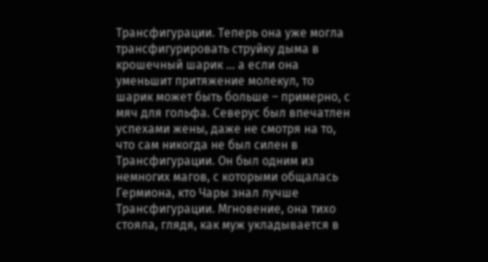Трансфигурации. Теперь она уже могла трансфигурировать струйку дыма в крошечный шарик ... а если она уменьшит притяжение молекул, то шарик может быть больше – примерно, с мяч для гольфа. Северус был впечатлен успехами жены, даже не смотря на то, что сам никогда не был силен в Трансфигурации. Он был одним из немногих магов, с которыми общалась Гермиона, кто Чары знал лучше Трансфигурации. Мгновение, она тихо стояла, глядя, как муж укладывается в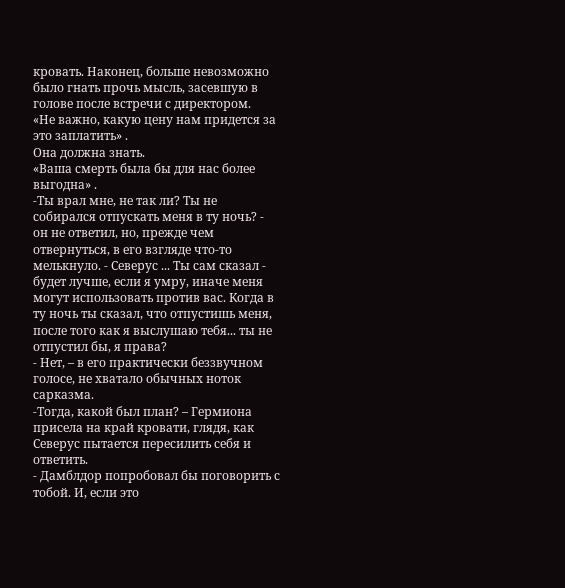кровать. Наконец, больше невозможно было гнать прочь мысль, засевшую в голове после встречи с директором.
«Не важно, какую цену нам придется за это заплатить» .
Она должна знать.
«Ваша смерть была бы для нас более выгодна» .
-Ты врал мне, не так ли? Ты не собирался отпускать меня в ту ночь? - он не ответил, но, прежде чем отвернуться, в его взгляде что-то мелькнуло. - Северус ... Ты сам сказал - будет лучше, если я умру, иначе меня могут использовать против вас. Когда в ту ночь ты сказал, что отпустишь меня, после того как я выслушаю тебя... ты не отпустил бы, я права?
- Нет, – в его практически беззвучном голосе, не хватало обычных ноток сарказма.
-Тогда, какой был план? – Гермиона присела на край кровати, глядя, как Северус пытается пересилить себя и ответить.
- Дамблдор попробовал бы поговорить с тобой. И, если это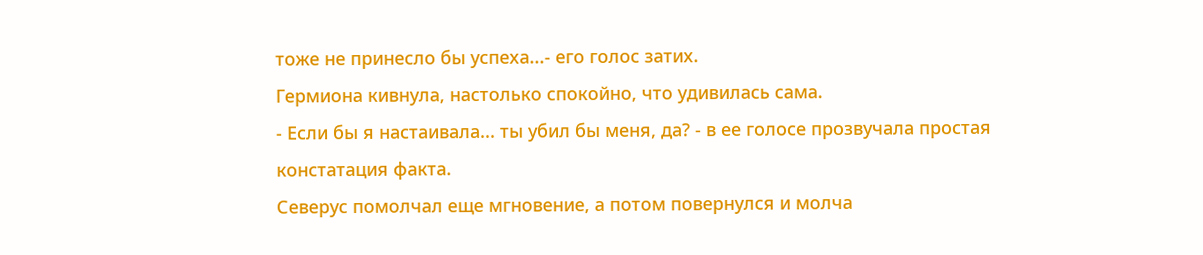тоже не принесло бы успеха...- его голос затих.
Гермиона кивнула, настолько спокойно, что удивилась сама.
- Если бы я настаивала... ты убил бы меня, да? - в ее голосе прозвучала простая констатация факта.
Северус помолчал еще мгновение, а потом повернулся и молча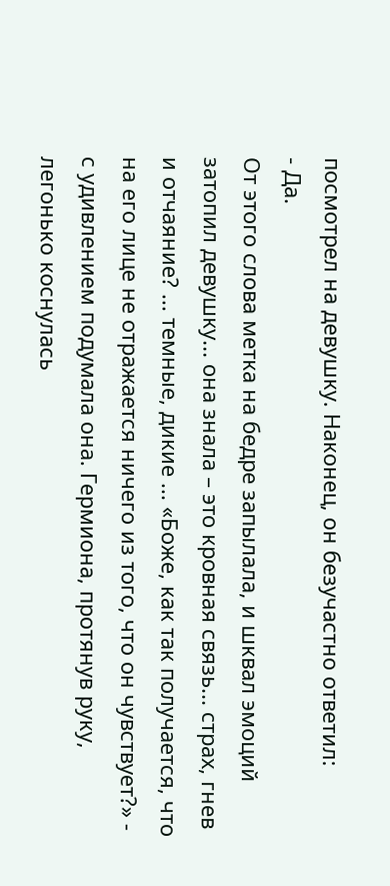посмотрел на девушку. Наконец, он безучастно ответил:
- Да.
От этого слова метка на бедре запылала, и шквал эмоций затопил девушку... она знала – это кровная связь... страх, гнев и отчаяние? ... темные, дикие ... «Боже, как так получается, что на его лице не отражается ничего из того, что он чувствует?» - с удивлением подумала она. Гермиона, протянув руку, легонько коснулась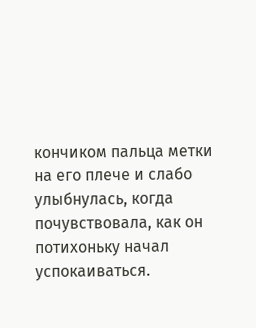кончиком пальца метки на его плече и слабо улыбнулась, когда почувствовала, как он потихоньку начал успокаиваться.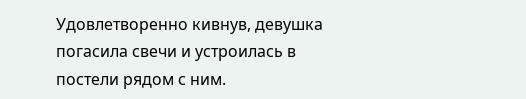Удовлетворенно кивнув, девушка погасила свечи и устроилась в постели рядом с ним.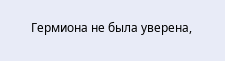Гермиона не была уверена,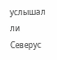услышал ли Северус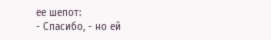ее шепот:
- Спасибо, - но ей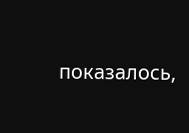показалось,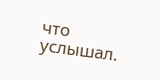что услышал.